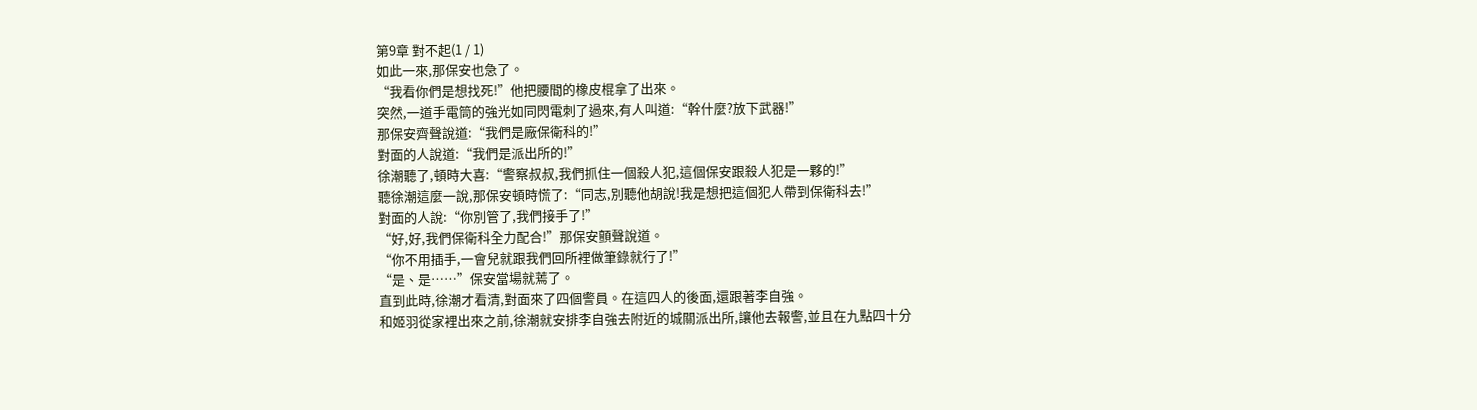第9章 對不起(1 / 1)
如此一來,那保安也急了。
“我看你們是想找死!”他把腰間的橡皮棍拿了出來。
突然,一道手電筒的強光如同閃電刺了過來,有人叫道:“幹什麼?放下武器!”
那保安齊聲說道:“我們是廠保衛科的!”
對面的人說道:“我們是派出所的!”
徐潮聽了,頓時大喜:“警察叔叔,我們抓住一個殺人犯,這個保安跟殺人犯是一夥的!”
聽徐潮這麼一說,那保安頓時慌了:“同志,別聽他胡說!我是想把這個犯人帶到保衛科去!”
對面的人說:“你別管了,我們接手了!”
“好,好,我們保衛科全力配合!”那保安顫聲說道。
“你不用插手,一會兒就跟我們回所裡做筆錄就行了!”
“是、是……”保安當場就蔫了。
直到此時,徐潮才看清,對面來了四個警員。在這四人的後面,還跟著李自強。
和姬羽從家裡出來之前,徐潮就安排李自強去附近的城關派出所,讓他去報警,並且在九點四十分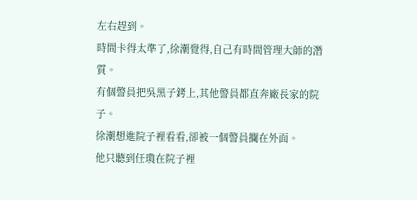左右趕到。
時間卡得太準了,徐潮覺得,自己有時間管理大師的潛質。
有個警員把吳黑子銬上,其他警員都直奔廠長家的院子。
徐潮想進院子裡看看,卻被一個警員攔在外面。
他只聽到任瓊在院子裡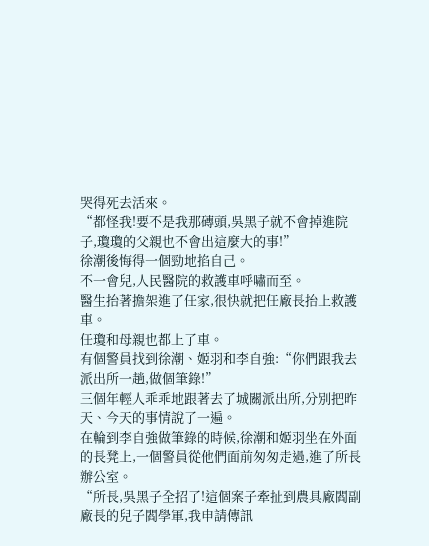哭得死去活來。
“都怪我!要不是我那磚頭,吳黑子就不會掉進院子,瓊瓊的父親也不會出這麼大的事!”
徐潮後悔得一個勁地掐自己。
不一會兒,人民醫院的救護車呼嘯而至。
醫生抬著擔架進了任家,很快就把任廠長抬上救護車。
任瓊和母親也都上了車。
有個警員找到徐潮、姬羽和李自強:“你們跟我去派出所一趟,做個筆錄!”
三個年輕人乖乖地跟著去了城關派出所,分別把昨天、今天的事情說了一遍。
在輪到李自強做筆錄的時候,徐潮和姬羽坐在外面的長凳上,一個警員從他們面前匆匆走過,進了所長辦公室。
“所長,吳黑子全招了!這個案子牽扯到農具廠閻副廠長的兒子閻學軍,我申請傳訊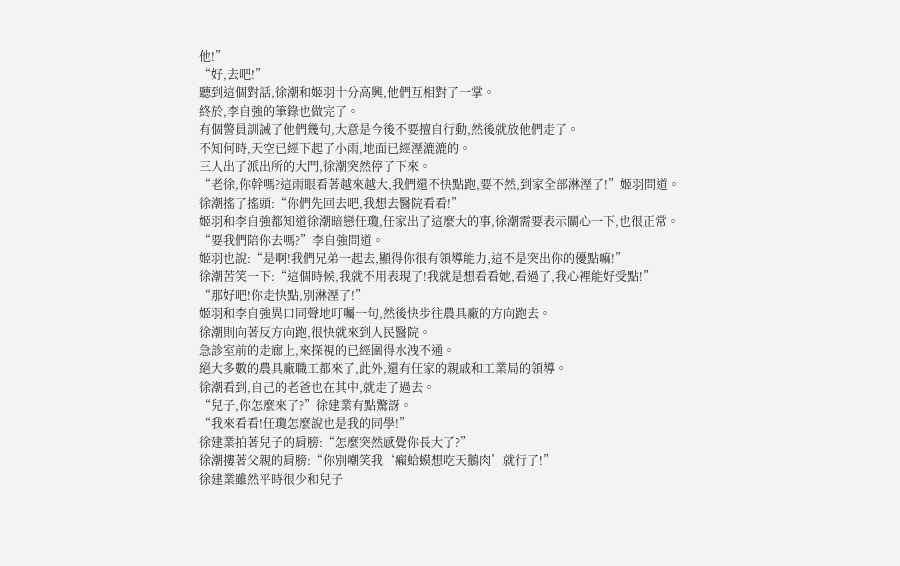他!”
“好,去吧!”
聽到這個對話,徐潮和姬羽十分高興,他們互相對了一掌。
終於,李自強的筆錄也做完了。
有個警員訓誡了他們幾句,大意是今後不要擅自行動,然後就放他們走了。
不知何時,天空已經下起了小雨,地面已經溼漉漉的。
三人出了派出所的大門,徐潮突然停了下來。
“老徐,你幹嗎?這雨眼看著越來越大,我們還不快點跑,要不然,到家全部淋溼了!”姬羽問道。
徐潮搖了搖頭:“你們先回去吧,我想去醫院看看!”
姬羽和李自強都知道徐潮暗戀任瓊,任家出了這麼大的事,徐潮需要表示關心一下,也很正常。
“要我們陪你去嗎?”李自強問道。
姬羽也說:“是啊!我們兄弟一起去,顯得你很有領導能力,這不是突出你的優點嘛!”
徐潮苦笑一下:“這個時候,我就不用表現了!我就是想看看她,看過了,我心裡能好受點!”
“那好吧!你走快點,別淋溼了!”
姬羽和李自強異口同聲地叮囑一句,然後快步往農具廠的方向跑去。
徐潮則向著反方向跑,很快就來到人民醫院。
急診室前的走廊上,來探視的已經圍得水洩不通。
絕大多數的農具廠職工都來了,此外,還有任家的親戚和工業局的領導。
徐潮看到,自己的老爸也在其中,就走了過去。
“兒子,你怎麼來了?”徐建業有點驚訝。
“我來看看!任瓊怎麼說也是我的同學!”
徐建業拍著兒子的肩膀:“怎麼突然感覺你長大了?”
徐潮摟著父親的肩膀:“你別嘲笑我‘癩蛤蟆想吃天鵝肉’就行了!”
徐建業雖然平時很少和兒子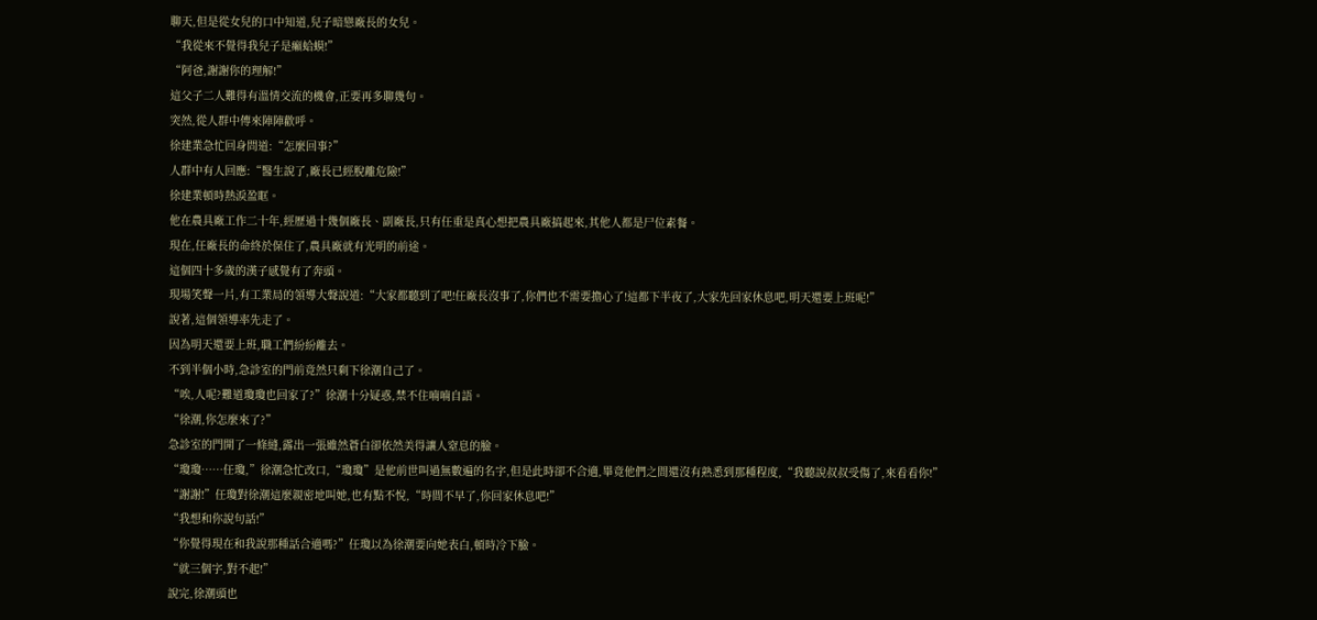聊天,但是從女兒的口中知道,兒子暗戀廠長的女兒。
“我從來不覺得我兒子是癩蛤蟆!”
“阿爸,謝謝你的理解!”
這父子二人難得有溫情交流的機會,正要再多聊幾句。
突然,從人群中傳來陣陣歡呼。
徐建業急忙回身問道:“怎麼回事?”
人群中有人回應:“醫生說了,廠長已經脫離危險!”
徐建業頓時熱淚盈眶。
他在農具廠工作二十年,經歷過十幾個廠長、副廠長,只有任重是真心想把農具廠搞起來,其他人都是尸位素餐。
現在,任廠長的命終於保住了,農具廠就有光明的前途。
這個四十多歲的漢子感覺有了奔頭。
現場笑聲一片,有工業局的領導大聲說道:“大家都聽到了吧!任廠長沒事了,你們也不需要擔心了!這都下半夜了,大家先回家休息吧,明天還要上班呢!”
說著,這個領導率先走了。
因為明天還要上班,職工們紛紛離去。
不到半個小時,急診室的門前竟然只剩下徐潮自己了。
“唉,人呢?難道瓊瓊也回家了?”徐潮十分疑惑,禁不住喃喃自語。
“徐潮,你怎麼來了?”
急診室的門開了一條縫,露出一張雖然蒼白卻依然美得讓人窒息的臉。
“瓊瓊……任瓊,”徐潮急忙改口,“瓊瓊”是他前世叫過無數遍的名字,但是此時卻不合適,畢竟他們之間還沒有熟悉到那種程度,“我聽說叔叔受傷了,來看看你!”
“謝謝!”任瓊對徐潮這麼親密地叫她,也有點不悅,“時間不早了,你回家休息吧!”
“我想和你說句話!”
“你覺得現在和我說那種話合適嗎?”任瓊以為徐潮要向她表白,頓時冷下臉。
“就三個字,對不起!”
說完,徐潮頭也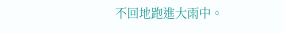不回地跑進大雨中。